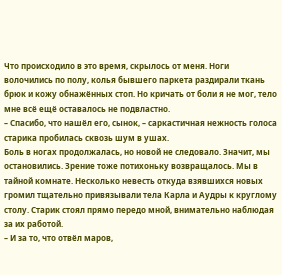Что происходило в это время, скрылось от меня. Ноги волочились по полу, колья бывшего паркета раздирали ткань брюк и кожу обнажённых стоп. Но кричать от боли я не мог, тело мне всё ещё оставалось не подвластно.
– Спасибо, что нашёл его, сынок, – саркастичная нежность голоса старика пробилась сквозь шум в ушах.
Боль в ногах продолжалась, но новой не следовало. Значит, мы остановились. Зрение тоже потихоньку возвращалось. Мы в тайной комнате. Несколько невесть откуда взявшихся новых громил тщательно привязывали тела Карла и Аудры к круглому столу. Старик стоял прямо передо мной, внимательно наблюдая за их работой.
– И за то, что отвёл маров,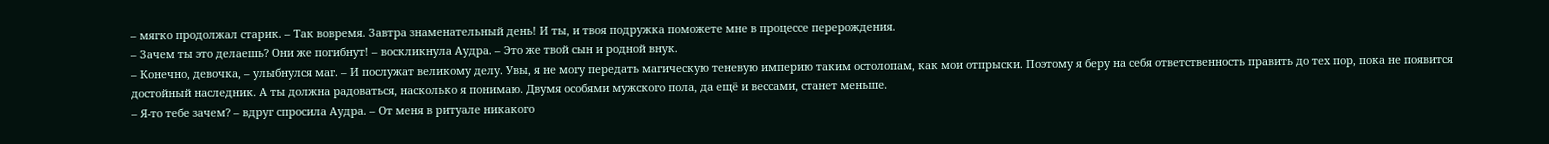– мягко продолжал старик. – Так вовремя. Завтра знаменательный день! И ты, и твоя подружка поможете мне в процессе перерождения.
– Зачем ты это делаешь? Они же погибнут! – воскликнула Аудра. – Это же твой сын и родной внук.
– Конечно, девочка, – улыбнулся маг. – И послужат великому делу. Увы, я не могу передать магическую теневую империю таким остолопам, как мои отпрыски. Поэтому я беру на себя ответственность править до тех пор, пока не появится достойный наследник. А ты должна радоваться, насколько я понимаю. Двумя особями мужского пола, да ещё и вессами, станет меньше.
– Я-то тебе зачем? – вдруг спросила Аудра. – От меня в ритуале никакого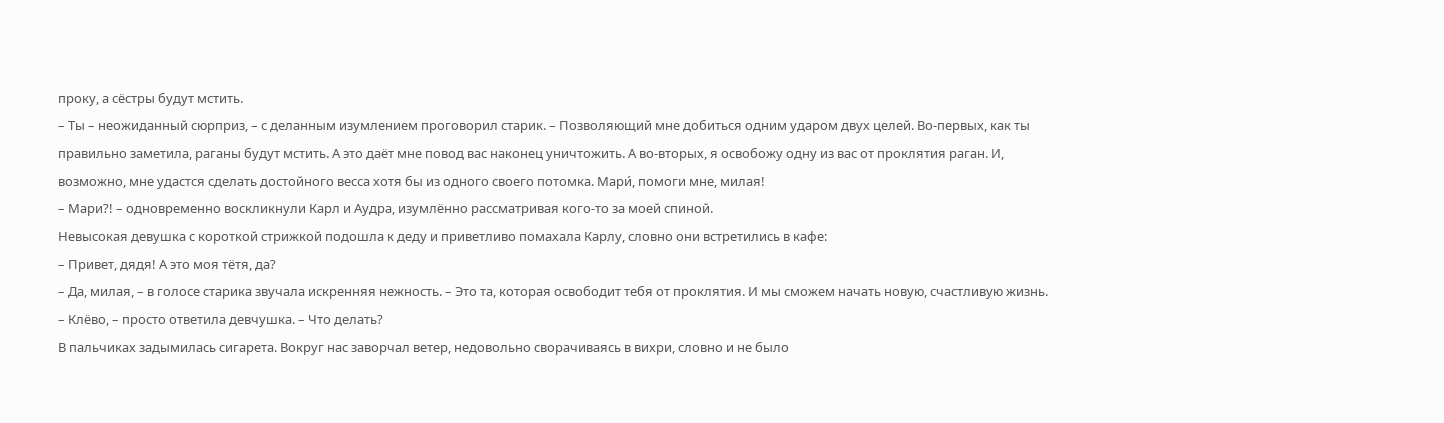проку, а сёстры будут мстить.
– Ты – неожиданный сюрприз, – с деланным изумлением проговорил старик. – Позволяющий мне добиться одним ударом двух целей. Во-первых, как ты правильно заметила, раганы будут мстить. А это даёт мне повод вас наконец уничтожить. А во-вторых, я освобожу одну из вас от проклятия раган. И, возможно, мне удастся сделать достойного весса хотя бы из одного своего потомка. Мари́, помоги мне, милая!
– Мари?! – одновременно воскликнули Карл и Аудра, изумлённо рассматривая кого-то за моей спиной.
Невысокая девушка с короткой стрижкой подошла к деду и приветливо помахала Карлу, словно они встретились в кафе:
– Привет, дядя! А это моя тётя, да?
– Да, милая, – в голосе старика звучала искренняя нежность. – Это та, которая освободит тебя от проклятия. И мы сможем начать новую, счастливую жизнь.
– Клёво, – просто ответила девчушка. – Что делать?
В пальчиках задымилась сигарета. Вокруг нас заворчал ветер, недовольно сворачиваясь в вихри, словно и не было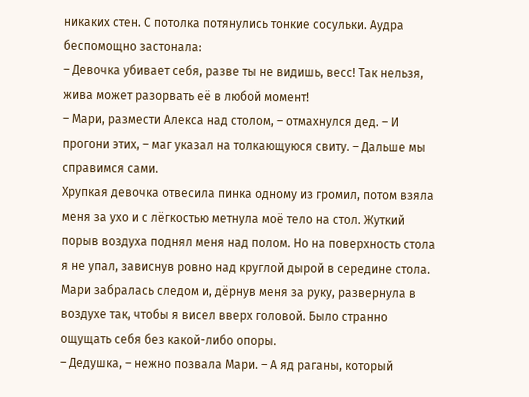никаких стен. С потолка потянулись тонкие сосульки. Аудра беспомощно застонала:
– Девочка убивает себя, разве ты не видишь, весс! Так нельзя, жива может разорвать её в любой момент!
– Мари, размести Алекса над столом, – отмахнулся дед. – И прогони этих, – маг указал на толкающуюся свиту. – Дальше мы справимся сами.
Хрупкая девочка отвесила пинка одному из громил, потом взяла меня за ухо и с лёгкостью метнула моё тело на стол. Жуткий порыв воздуха поднял меня над полом. Но на поверхность стола я не упал, зависнув ровно над круглой дырой в середине стола. Мари забралась следом и, дёрнув меня за руку, развернула в воздухе так, чтобы я висел вверх головой. Было странно ощущать себя без какой-либо опоры.
– Дедушка, – нежно позвала Мари. – А яд раганы, который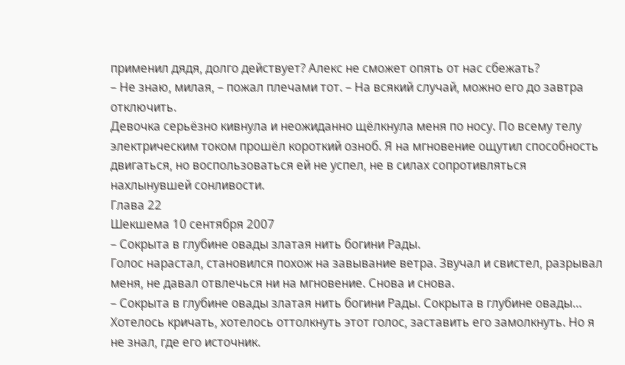применил дядя, долго действует? Алекс не сможет опять от нас сбежать?
– Не знаю, милая, – пожал плечами тот. – На всякий случай, можно его до завтра отключить.
Девочка серьёзно кивнула и неожиданно щёлкнула меня по носу. По всему телу электрическим током прошёл короткий озноб. Я на мгновение ощутил способность двигаться, но воспользоваться ей не успел, не в силах сопротивляться нахлынувшей сонливости.
Глава 22
Шекшема 10 сентября 2007
– Сокрыта в глубине овады златая нить богини Рады.
Голос нарастал, становился похож на завывание ветра. Звучал и свистел, разрывал меня, не давал отвлечься ни на мгновение. Снова и снова.
– Сокрыта в глубине овады златая нить богини Рады. Сокрыта в глубине овады…
Хотелось кричать, хотелось оттолкнуть этот голос, заставить его замолкнуть. Но я не знал, где его источник.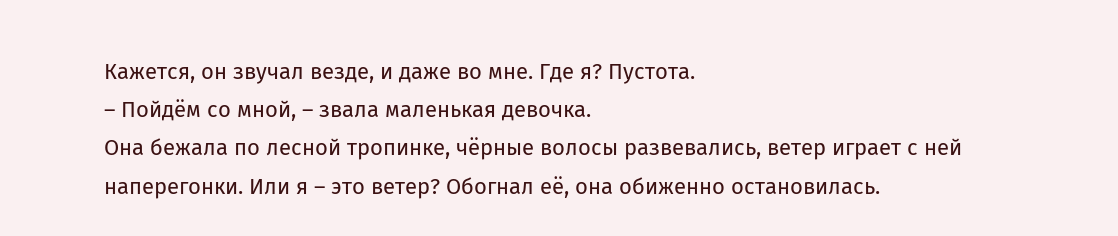Кажется, он звучал везде, и даже во мне. Где я? Пустота.
– Пойдём со мной, – звала маленькая девочка.
Она бежала по лесной тропинке, чёрные волосы развевались, ветер играет с ней наперегонки. Или я – это ветер? Обогнал её, она обиженно остановилась.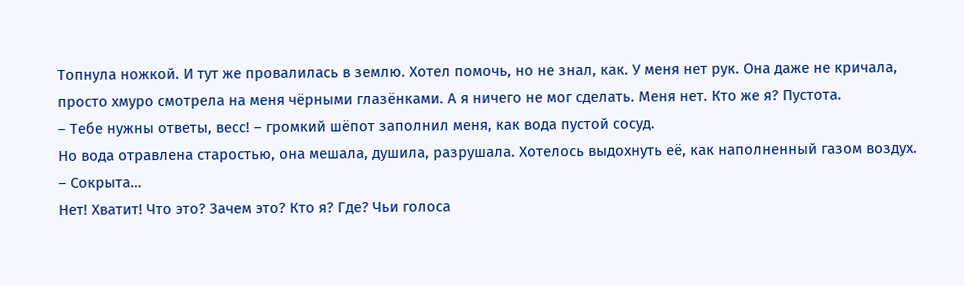Топнула ножкой. И тут же провалилась в землю. Хотел помочь, но не знал, как. У меня нет рук. Она даже не кричала, просто хмуро смотрела на меня чёрными глазёнками. А я ничего не мог сделать. Меня нет. Кто же я? Пустота.
– Тебе нужны ответы, весс! – громкий шёпот заполнил меня, как вода пустой сосуд.
Но вода отравлена старостью, она мешала, душила, разрушала. Хотелось выдохнуть её, как наполненный газом воздух.
– Сокрыта…
Нет! Хватит! Что это? Зачем это? Кто я? Где? Чьи голоса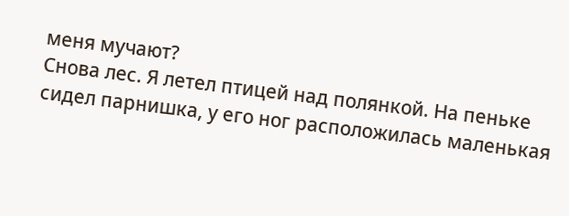меня мучают?
Снова лес. Я летел птицей над полянкой. На пеньке сидел парнишка, у его ног расположилась маленькая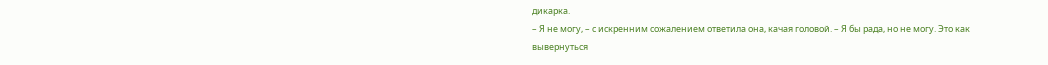дикарка.
– Я не могу, – с искренним сожалением ответила она, качая головой. – Я бы рада, но не могу. Это как вывернуться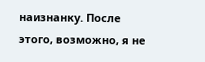наизнанку. После этого, возможно, я не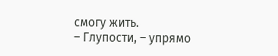смогу жить.
– Глупости, – упрямо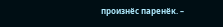произнёс паренёк. –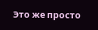Это же просто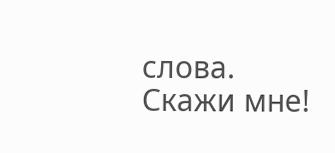слова. Скажи мне!